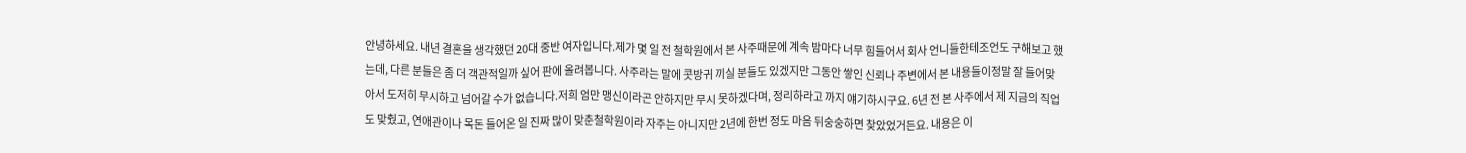안녕하세요. 내년 결혼을 생각했던 20대 중반 여자입니다.제가 몇 일 전 철학원에서 본 사주때문에 계속 밤마다 너무 힘들어서 회사 언니들한테조언도 구해보고 했는데, 다른 분들은 좀 더 객관적일까 싶어 판에 올려봅니다. 사주라는 말에 콧방귀 끼실 분들도 있겠지만 그동안 쌓인 신뢰나 주변에서 본 내용들이정말 잘 들어맞아서 도저히 무시하고 넘어갈 수가 없습니다.저희 엄만 맹신이라곤 안하지만 무시 못하겠다며, 정리하라고 까지 얘기하시구요. 6년 전 본 사주에서 제 지금의 직업도 맞췄고, 연애관이나 목돈 들어온 일 진짜 많이 맞춘철학원이라 자주는 아니지만 2년에 한번 정도 마음 뒤숭숭하면 찾았었거든요. 내용은 이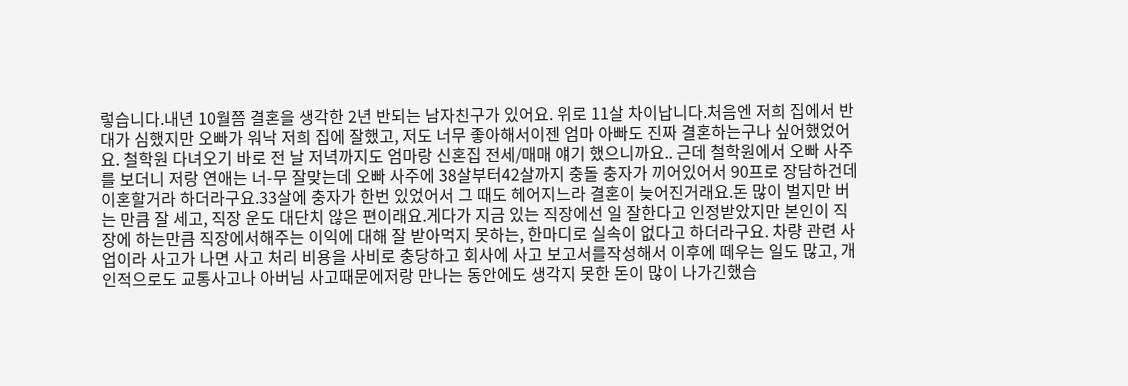렇습니다.내년 10월쯤 결혼을 생각한 2년 반되는 남자친구가 있어요. 위로 11살 차이납니다.처음엔 저희 집에서 반대가 심했지만 오빠가 워낙 저희 집에 잘했고, 저도 너무 좋아해서이젠 엄마 아빠도 진짜 결혼하는구나 싶어했었어요. 철학원 다녀오기 바로 전 날 저녁까지도 엄마랑 신혼집 전세/매매 얘기 했으니까요.. 근데 철학원에서 오빠 사주를 보더니 저랑 연애는 너-무 잘맞는데 오빠 사주에 38살부터42살까지 충돌 충자가 끼어있어서 90프로 장담하건데 이혼할거라 하더라구요.33살에 충자가 한번 있었어서 그 때도 헤어지느라 결혼이 늦어진거래요.돈 많이 벌지만 버는 만큼 잘 세고, 직장 운도 대단치 않은 편이래요.게다가 지금 있는 직장에선 일 잘한다고 인정받았지만 본인이 직장에 하는만큼 직장에서해주는 이익에 대해 잘 받아먹지 못하는, 한마디로 실속이 없다고 하더라구요. 차량 관련 사업이라 사고가 나면 사고 처리 비용을 사비로 충당하고 회사에 사고 보고서를작성해서 이후에 떼우는 일도 많고, 개인적으로도 교통사고나 아버님 사고때문에저랑 만나는 동안에도 생각지 못한 돈이 많이 나가긴했습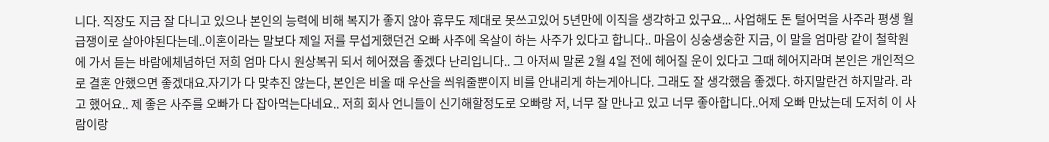니다. 직장도 지금 잘 다니고 있으나 본인의 능력에 비해 복지가 좋지 않아 휴무도 제대로 못쓰고있어 5년만에 이직을 생각하고 있구요... 사업해도 돈 털어먹을 사주라 평생 월급쟁이로 살아야된다는데..이혼이라는 말보다 제일 저를 무섭게했던건 오빠 사주에 옥살이 하는 사주가 있다고 합니다.. 마음이 싱숭생숭한 지금, 이 말을 엄마랑 같이 철학원에 가서 듣는 바람에체념하던 저희 엄마 다시 원상복귀 되서 헤어졌음 좋겠다 난리입니다.. 그 아저씨 말론 2월 4일 전에 헤어질 운이 있다고 그때 헤어지라며 본인은 개인적으로 결혼 안했으면 좋겠대요.자기가 다 맞추진 않는다, 본인은 비올 때 우산을 씌워줄뿐이지 비를 안내리게 하는게아니다. 그래도 잘 생각했음 좋겠다. 하지말란건 하지말라. 라고 했어요.. 제 좋은 사주를 오빠가 다 잡아먹는다네요.. 저희 회사 언니들이 신기해할정도로 오빠랑 저, 너무 잘 만나고 있고 너무 좋아합니다..어제 오빠 만났는데 도저히 이 사람이랑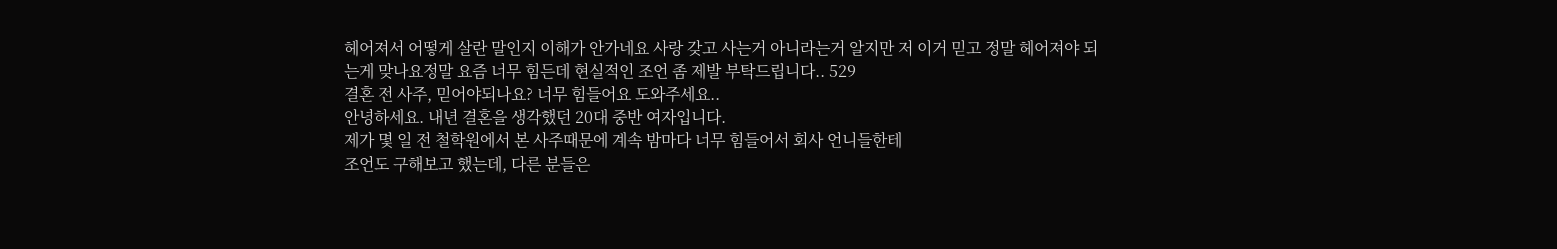헤어져서 어떻게 살란 말인지 이해가 안가네요 사랑 갖고 사는거 아니라는거 알지만 저 이거 믿고 정말 헤어져야 되는게 맞나요정말 요즘 너무 힘든데 현실적인 조언 좀 제발 부탁드립니다.. 529
결혼 전 사주, 믿어야되나요? 너무 힘들어요 도와주세요..
안녕하세요. 내년 결혼을 생각했던 20대 중반 여자입니다.
제가 몇 일 전 철학원에서 본 사주때문에 계속 밤마다 너무 힘들어서 회사 언니들한테
조언도 구해보고 했는데, 다른 분들은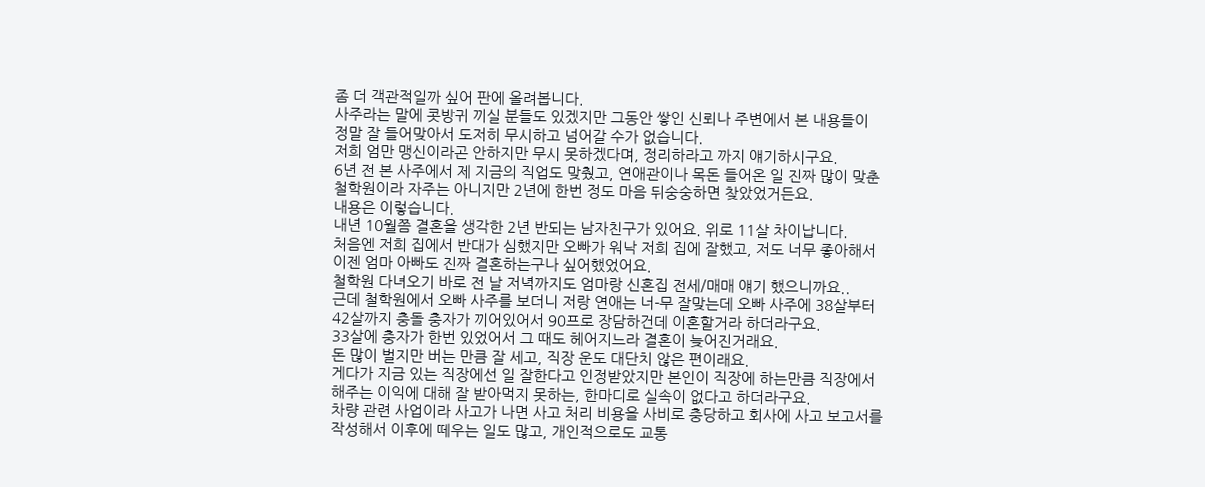좀 더 객관적일까 싶어 판에 올려봅니다.
사주라는 말에 콧방귀 끼실 분들도 있겠지만 그동안 쌓인 신뢰나 주변에서 본 내용들이
정말 잘 들어맞아서 도저히 무시하고 넘어갈 수가 없습니다.
저희 엄만 맹신이라곤 안하지만 무시 못하겠다며, 정리하라고 까지 얘기하시구요.
6년 전 본 사주에서 제 지금의 직업도 맞췄고, 연애관이나 목돈 들어온 일 진짜 많이 맞춘
철학원이라 자주는 아니지만 2년에 한번 정도 마음 뒤숭숭하면 찾았었거든요.
내용은 이렇습니다.
내년 10월쯤 결혼을 생각한 2년 반되는 남자친구가 있어요. 위로 11살 차이납니다.
처음엔 저희 집에서 반대가 심했지만 오빠가 워낙 저희 집에 잘했고, 저도 너무 좋아해서
이젠 엄마 아빠도 진짜 결혼하는구나 싶어했었어요.
철학원 다녀오기 바로 전 날 저녁까지도 엄마랑 신혼집 전세/매매 얘기 했으니까요..
근데 철학원에서 오빠 사주를 보더니 저랑 연애는 너-무 잘맞는데 오빠 사주에 38살부터
42살까지 충돌 충자가 끼어있어서 90프로 장담하건데 이혼할거라 하더라구요.
33살에 충자가 한번 있었어서 그 때도 헤어지느라 결혼이 늦어진거래요.
돈 많이 벌지만 버는 만큼 잘 세고, 직장 운도 대단치 않은 편이래요.
게다가 지금 있는 직장에선 일 잘한다고 인정받았지만 본인이 직장에 하는만큼 직장에서
해주는 이익에 대해 잘 받아먹지 못하는, 한마디로 실속이 없다고 하더라구요.
차량 관련 사업이라 사고가 나면 사고 처리 비용을 사비로 충당하고 회사에 사고 보고서를
작성해서 이후에 떼우는 일도 많고, 개인적으로도 교통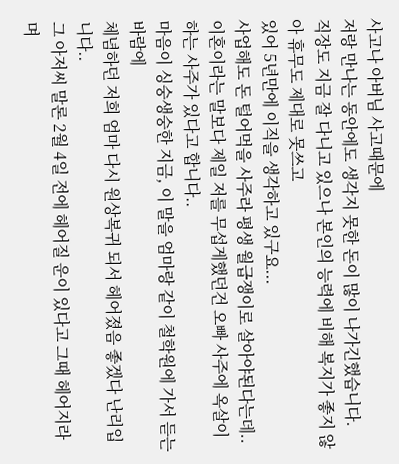사고나 아버님 사고때문에
저랑 만나는 동안에도 생각지 못한 돈이 많이 나가긴했습니다.
직장도 지금 잘 다니고 있으나 본인의 능력에 비해 복지가 좋지 않아 휴무도 제대로 못쓰고
있어 5년만에 이직을 생각하고 있구요...
사업해도 돈 털어먹을 사주라 평생 월급쟁이로 살아야된다는데..
이혼이라는 말보다 제일 저를 무섭게했던건 오빠 사주에 옥살이 하는 사주가 있다고 합니다..
마음이 싱숭생숭한 지금, 이 말을 엄마랑 같이 철학원에 가서 듣는 바람에
체념하던 저희 엄마 다시 원상복귀 되서 헤어졌음 좋겠다 난리입니다..
그 아저씨 말론 2월 4일 전에 헤어질 운이 있다고 그때 헤어지라며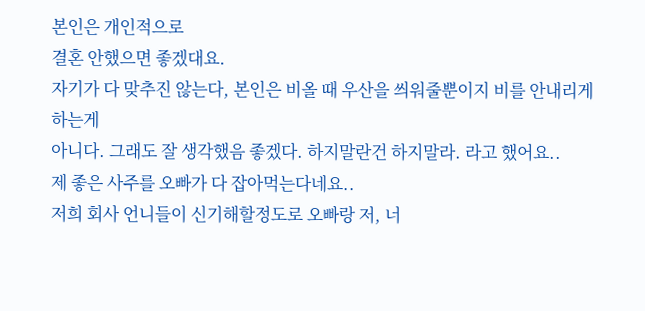본인은 개인적으로
결혼 안했으면 좋겠대요.
자기가 다 맞추진 않는다, 본인은 비올 때 우산을 씌워줄뿐이지 비를 안내리게 하는게
아니다. 그래도 잘 생각했음 좋겠다. 하지말란건 하지말라. 라고 했어요..
제 좋은 사주를 오빠가 다 잡아먹는다네요..
저희 회사 언니들이 신기해할정도로 오빠랑 저, 너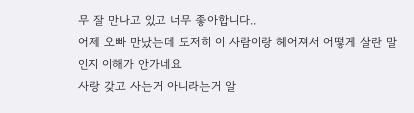무 잘 만나고 있고 너무 좋아합니다..
어제 오빠 만났는데 도저히 이 사람이랑 헤어져서 어떻게 살란 말인지 이해가 안가네요
사랑 갖고 사는거 아니라는거 알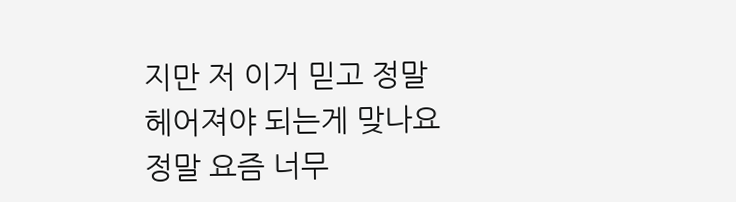지만 저 이거 믿고 정말 헤어져야 되는게 맞나요
정말 요즘 너무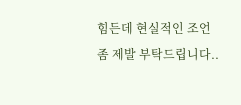힘든데 현실적인 조언 좀 제발 부탁드립니다..